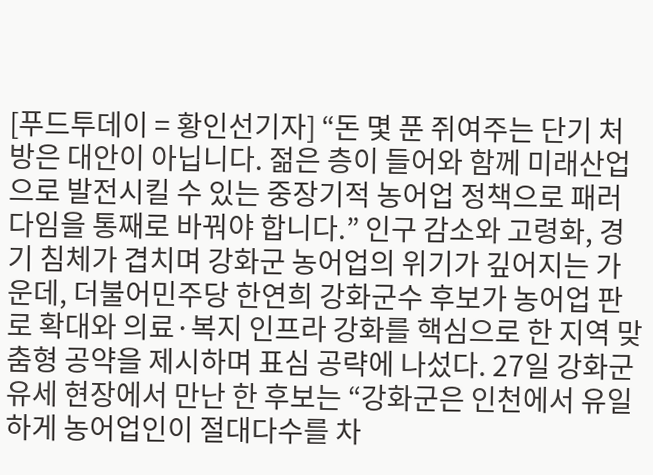[푸드투데이 = 황인선기자] “돈 몇 푼 쥐여주는 단기 처방은 대안이 아닙니다. 젊은 층이 들어와 함께 미래산업으로 발전시킬 수 있는 중장기적 농어업 정책으로 패러다임을 통째로 바꿔야 합니다.” 인구 감소와 고령화, 경기 침체가 겹치며 강화군 농어업의 위기가 깊어지는 가운데, 더불어민주당 한연희 강화군수 후보가 농어업 판로 확대와 의료·복지 인프라 강화를 핵심으로 한 지역 맞춤형 공약을 제시하며 표심 공략에 나섰다. 27일 강화군 유세 현장에서 만난 한 후보는 “강화군은 인천에서 유일하게 농어업인이 절대다수를 차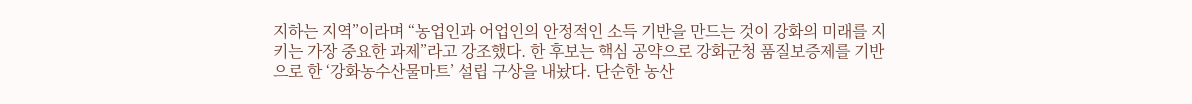지하는 지역”이라며 “농업인과 어업인의 안정적인 소득 기반을 만드는 것이 강화의 미래를 지키는 가장 중요한 과제”라고 강조했다. 한 후보는 핵심 공약으로 강화군청 품질보증제를 기반으로 한 ‘강화농수산물마트’ 설립 구상을 내놨다. 단순한 농산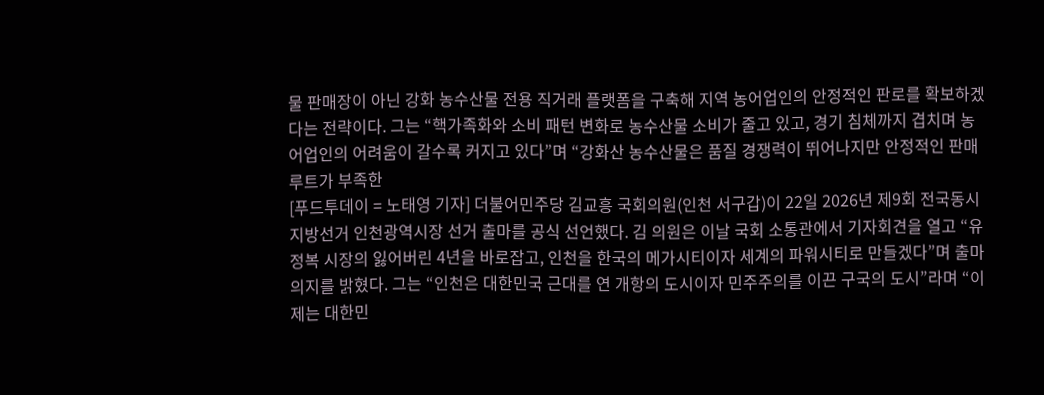물 판매장이 아닌 강화 농수산물 전용 직거래 플랫폼을 구축해 지역 농어업인의 안정적인 판로를 확보하겠다는 전략이다. 그는 “핵가족화와 소비 패턴 변화로 농수산물 소비가 줄고 있고, 경기 침체까지 겹치며 농어업인의 어려움이 갈수록 커지고 있다”며 “강화산 농수산물은 품질 경쟁력이 뛰어나지만 안정적인 판매 루트가 부족한
[푸드투데이 = 노태영 기자] 더불어민주당 김교흥 국회의원(인천 서구갑)이 22일 2026년 제9회 전국동시지방선거 인천광역시장 선거 출마를 공식 선언했다. 김 의원은 이날 국회 소통관에서 기자회견을 열고 “유정복 시장의 잃어버린 4년을 바로잡고, 인천을 한국의 메가시티이자 세계의 파워시티로 만들겠다”며 출마 의지를 밝혔다. 그는 “인천은 대한민국 근대를 연 개항의 도시이자 민주주의를 이끈 구국의 도시”라며 “이제는 대한민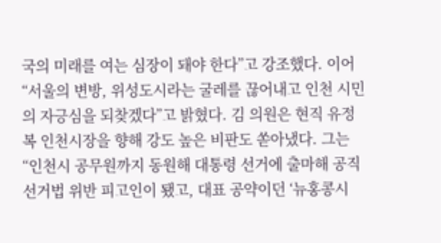국의 미래를 여는 심장이 돼야 한다”고 강조했다. 이어 “서울의 변방, 위성도시라는 굴레를 끊어내고 인천 시민의 자긍심을 되찾겠다”고 밝혔다. 김 의원은 현직 유정복 인천시장을 향해 강도 높은 비판도 쏟아냈다. 그는 “인천시 공무원까지 동원해 대통령 선거에 출마해 공직선거법 위반 피고인이 됐고, 대표 공약이던 ‘뉴홍콩시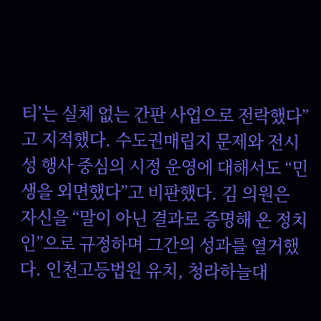티’는 실체 없는 간판 사업으로 전락했다”고 지적했다. 수도권매립지 문제와 전시성 행사 중심의 시정 운영에 대해서도 “민생을 외면했다”고 비판했다. 김 의원은 자신을 “말이 아닌 결과로 증명해 온 정치인”으로 규정하며 그간의 성과를 열거했다. 인천고등법원 유치, 청라하늘대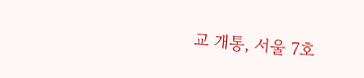교 개통, 서울 7호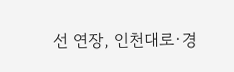선 연장, 인천대로·경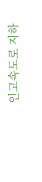인고속도로 지하